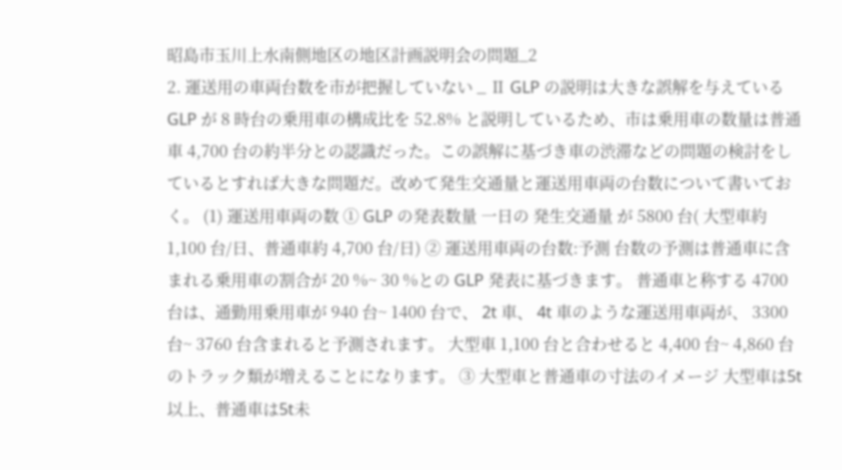昭島市玉川上水南側地区の地区計画説明会の問題_2
2. 運送用の車両台数を市が把握していない _ Ⅱ GLP の説明は大きな誤解を与えている GLP が 8 時台の乗用車の構成比を 52.8% と説明しているため、市は乗用車の数量は普通車 4,700 台の約半分との認識だった。この誤解に基づき車の渋滞などの問題の検討をしているとすれば大きな問題だ。改めて発生交通量と運送用車両の台数について書いておく。 (1) 運送用車両の数 ① GLP の発表数量 一日の 発生交通量 が 5800 台( 大型車約 1,100 台/日、普通車約 4,700 台/日) ② 運送用車両の台数:予測 台数の予測は普通車に含まれる乗用車の割合が 20 %~ 30 %との GLP 発表に基づきます。 普通車と称する 4700 台は、通勤用乗用車が 940 台~ 1400 台で、 2t 車、 4t 車のような運送用車両が、 3300 台~ 3760 台含まれると予測されます。 大型車 1,100 台と合わせると 4,400 台~ 4,860 台のトラック類が増えることになります。 ③ 大型車と普通車の寸法のイメージ 大型車は5t以上、普通車は5t未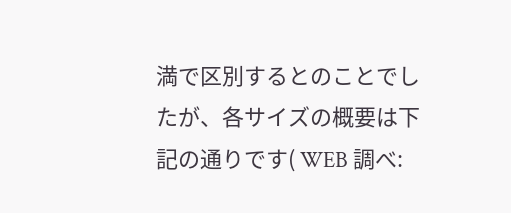満で区別するとのことでしたが、各サイズの概要は下記の通りです( WEB 調べ: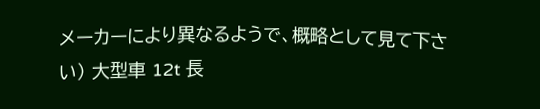メーカーにより異なるようで、概略として見て下さい) 大型車 12t 長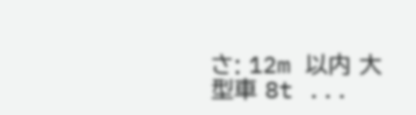さ: 12m 以内 大型車 8t ...